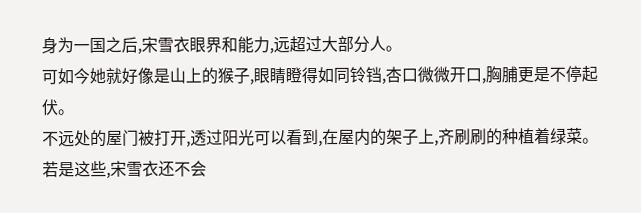身为一国之后,宋雪衣眼界和能力,远超过大部分人。
可如今她就好像是山上的猴子,眼睛瞪得如同铃铛,杏口微微开口,胸脯更是不停起伏。
不远处的屋门被打开,透过阳光可以看到,在屋内的架子上,齐刷刷的种植着绿菜。
若是这些,宋雪衣还不会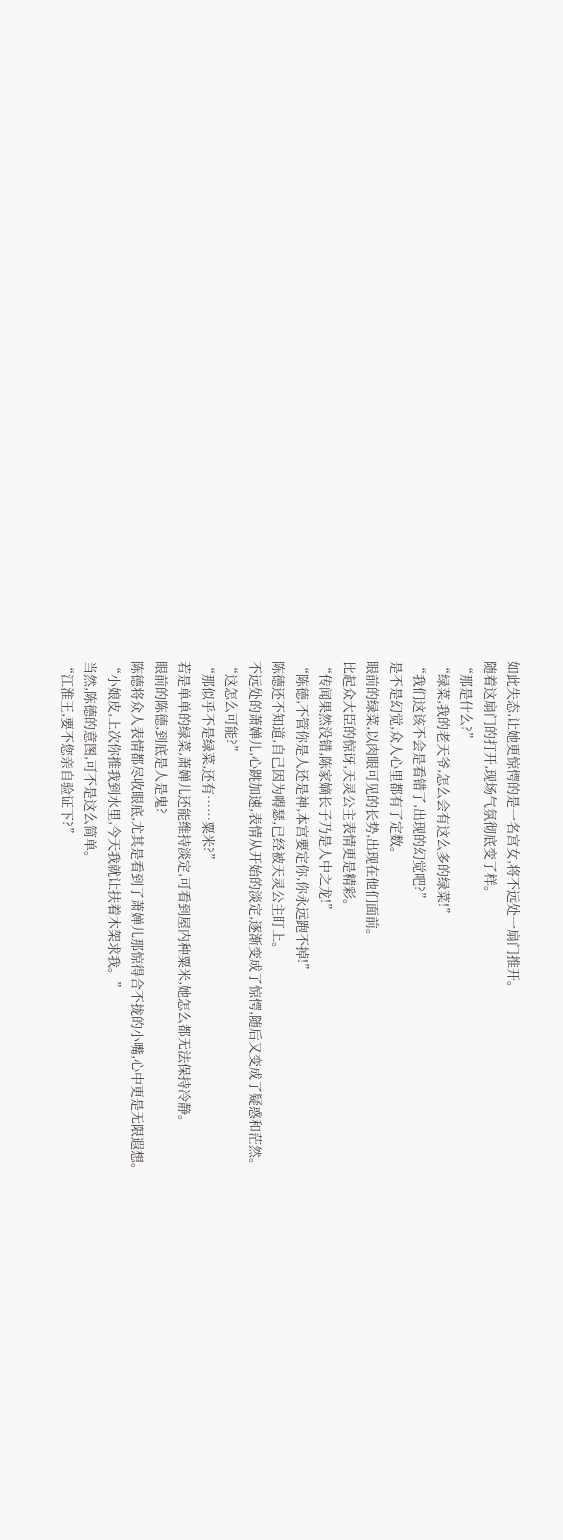如此失态,让她更惊愕的是一名宫女,将不远处一扇门推开。
随着这扇门的打开,现场气氛彻底变了样。
“那是什么?”
“绿菜,我的老天爷,怎么会有这么多的绿菜!”
“我们这该不会是看错了,出现的幻觉吧?”
是不是幻觉,众人心里都有了定数。
眼前的绿菜,以肉眼可见的长势,出现在他们面前。
比起众大臣的惊讶,天灵公主表情更是精彩。
“传闻果然没错,陈家嫡长子乃是人中之龙!”
“陈德,不管你是人还是神,本宫要定你,你永远跑不掉!”
陈德还不知道,自己因为嘚瑟,已经被天灵公主盯上。
不远处的萧婵儿,心跳加速,表情从开始的淡定,逐渐变成了惊愕,随后又变成了疑惑和茫然。
“这怎么可能?”
“那似乎不是绿菜,还有……粟米?”
若是单单的绿菜,萧婵儿还能维持淡定,可看到屋内种粟米,她怎么都无法保持冷静。
眼前的陈德,到底是人是鬼?
陈德将众人表情都尽收眼底,尤其是看到了萧婵儿那惊得合不拢的小嘴,心中更是无限遐想。
“小娘皮,上次你推我到水里,今天我就让扶着木架求我。”
当然,陈德的意图,可不是这么简单。
“江淮王,要不您亲自验证下?”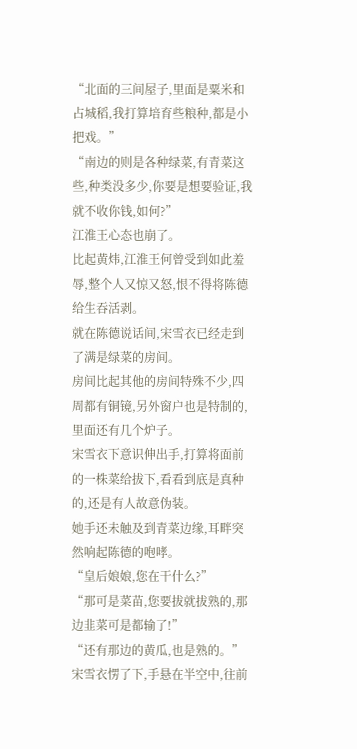“北面的三间屋子,里面是粟米和占城稻,我打算培育些粮种,都是小把戏。”
“南边的则是各种绿菜,有青菜这些,种类没多少,你要是想要验证,我就不收你钱,如何?”
江淮王心态也崩了。
比起黄炜,江淮王何曾受到如此羞辱,整个人又惊又怒,恨不得将陈德给生吞活剥。
就在陈德说话间,宋雪衣已经走到了满是绿菜的房间。
房间比起其他的房间特殊不少,四周都有铜镜,另外窗户也是特制的,里面还有几个炉子。
宋雪衣下意识伸出手,打算将面前的一株菜给拔下,看看到底是真种的,还是有人故意伪装。
她手还未触及到青菜边缘,耳畔突然响起陈德的咆哮。
“皇后娘娘,您在干什么?”
“那可是菜苗,您要拔就拔熟的,那边韭菜可是都输了!”
“还有那边的黄瓜,也是熟的。”
宋雪衣愣了下,手悬在半空中,往前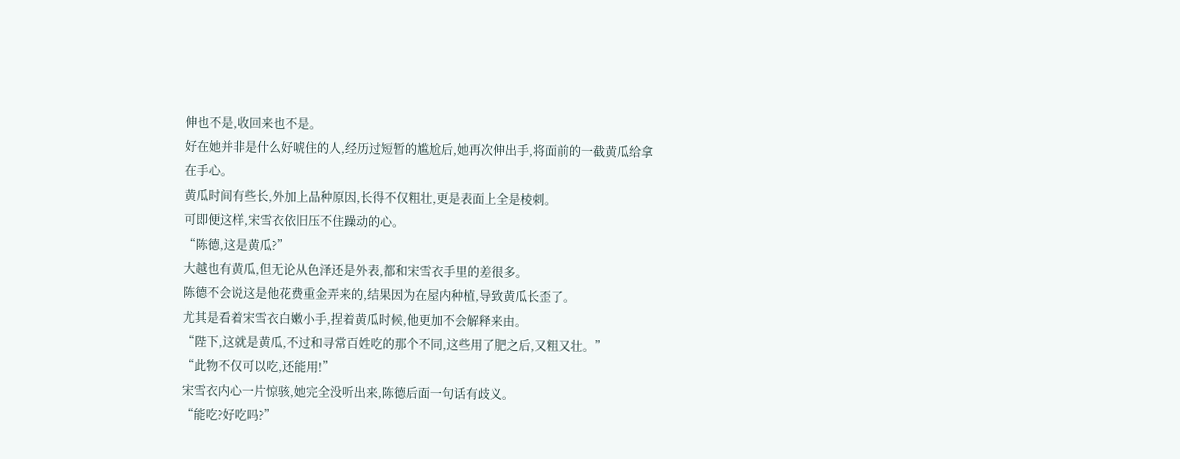伸也不是,收回来也不是。
好在她并非是什么好唬住的人,经历过短暂的尴尬后,她再次伸出手,将面前的一截黄瓜给拿在手心。
黄瓜时间有些长,外加上品种原因,长得不仅粗壮,更是表面上全是棱刺。
可即便这样,宋雪衣依旧压不住躁动的心。
“陈德,这是黄瓜?”
大越也有黄瓜,但无论从色泽还是外表,都和宋雪衣手里的差很多。
陈德不会说这是他花费重金弄来的,结果因为在屋内种植,导致黄瓜长歪了。
尤其是看着宋雪衣白嫩小手,捏着黄瓜时候,他更加不会解释来由。
“陛下,这就是黄瓜,不过和寻常百姓吃的那个不同,这些用了肥之后,又粗又壮。”
“此物不仅可以吃,还能用!”
宋雪衣内心一片惊骇,她完全没听出来,陈德后面一句话有歧义。
“能吃?好吃吗?”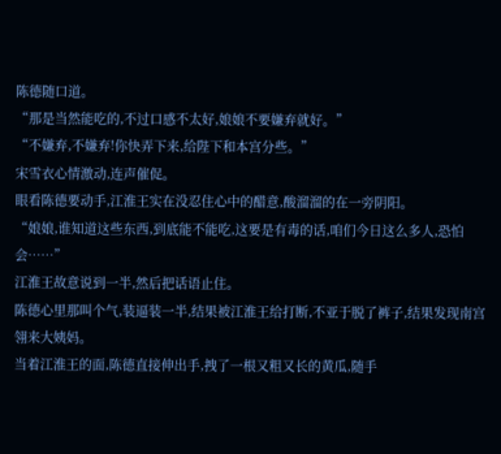陈德随口道。
“那是当然能吃的,不过口感不太好,娘娘不要嫌弃就好。”
“不嫌弃,不嫌弃!你快弄下来,给陛下和本宫分些。”
宋雪衣心情激动,连声催促。
眼看陈德要动手,江淮王实在没忍住心中的醋意,酸溜溜的在一旁阴阳。
“娘娘,谁知道这些东西,到底能不能吃,这要是有毒的话,咱们今日这么多人,恐怕会……”
江淮王故意说到一半,然后把话语止住。
陈德心里那叫个气,装逼装一半,结果被江淮王给打断,不亚于脱了裤子,结果发现南宫翎来大姨妈。
当着江淮王的面,陈德直接伸出手,拽了一根又粗又长的黄瓜,随手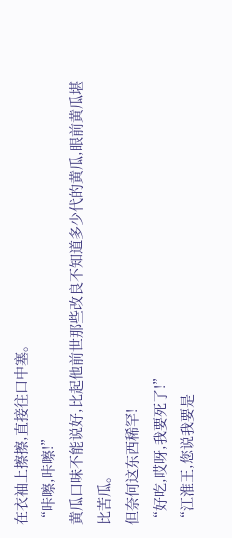在衣袖上擦擦,直接往口中塞。
“咔嚓,咔嚓!”
黄瓜口味不能说好,比起他前世那些改良不知道多少代的黄瓜,眼前黄瓜堪比苦瓜。
但奈何这东西稀罕!
“好吃,哎呀,我要死了!”
“江淮王,您说我要是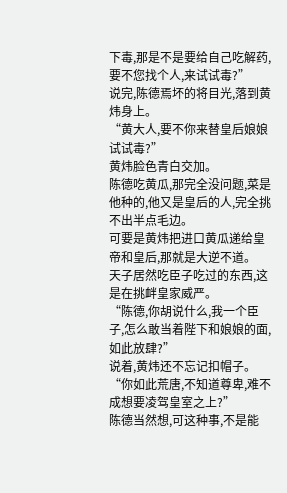下毒,那是不是要给自己吃解药,要不您找个人,来试试毒?”
说完,陈德焉坏的将目光,落到黄炜身上。
“黄大人,要不你来替皇后娘娘试试毒?”
黄炜脸色青白交加。
陈德吃黄瓜,那完全没问题,菜是他种的,他又是皇后的人,完全挑不出半点毛边。
可要是黄炜把进口黄瓜递给皇帝和皇后,那就是大逆不道。
天子居然吃臣子吃过的东西,这是在挑衅皇家威严。
“陈德,你胡说什么,我一个臣子,怎么敢当着陛下和娘娘的面,如此放肆?”
说着,黄炜还不忘记扣帽子。
“你如此荒唐,不知道尊卑,难不成想要凌驾皇室之上?”
陈德当然想,可这种事,不是能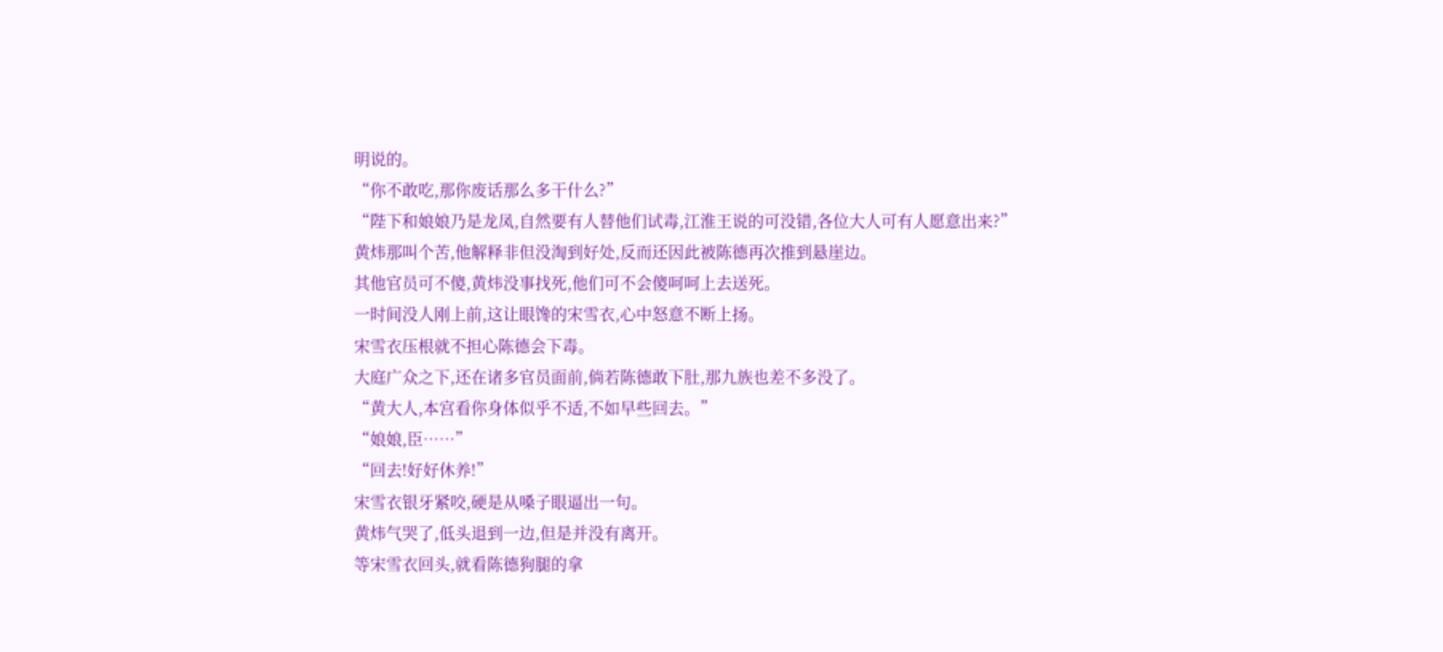明说的。
“你不敢吃,那你废话那么多干什么?”
“陛下和娘娘乃是龙凤,自然要有人替他们试毒,江淮王说的可没错,各位大人可有人愿意出来?”
黄炜那叫个苦,他解释非但没淘到好处,反而还因此被陈德再次推到悬崖边。
其他官员可不傻,黄炜没事找死,他们可不会傻呵呵上去送死。
一时间没人刚上前,这让眼馋的宋雪衣,心中怒意不断上扬。
宋雪衣压根就不担心陈德会下毒。
大庭广众之下,还在诸多官员面前,倘若陈德敢下肚,那九族也差不多没了。
“黄大人,本宫看你身体似乎不适,不如早些回去。”
“娘娘,臣……”
“回去!好好休养!”
宋雪衣银牙紧咬,硬是从嗓子眼逼出一句。
黄炜气哭了,低头退到一边,但是并没有离开。
等宋雪衣回头,就看陈德狗腿的拿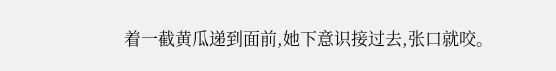着一截黄瓜递到面前,她下意识接过去,张口就咬。